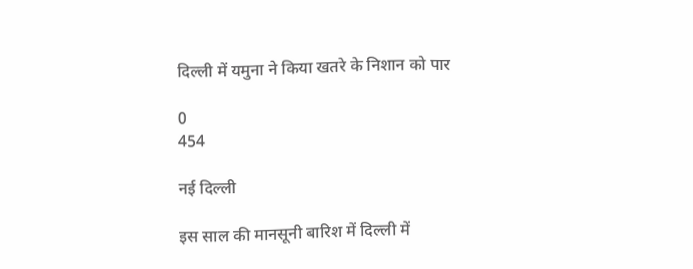दिल्ली में यमुना ने किया खतरे के निशान को पार

0
454

नई दिल्ली

इस साल की मानसूनी बारिश में दिल्ली में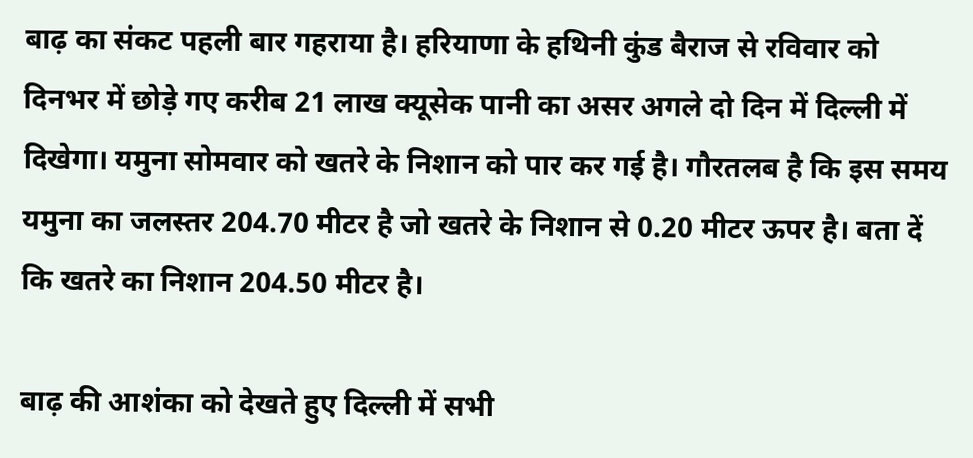बाढ़ का संकट पहली बार गहराया है। हरियाणा के हथिनी कुंड बैराज से रविवार को दिनभर में छोड़े गए करीब 21 लाख क्यूसेक पानी का असर अगले दो दिन में दिल्ली में दिखेगा। यमुना सोमवार को खतरे के निशान को पार कर गई है। गौरतलब है कि इस समय यमुना का जलस्तर 204.70 मीटर है जो खतरे के निशान से 0.20 मीटर ऊपर है। बता दें कि खतरे का निशान 204.50 मीटर है।

बाढ़ की आशंका को देखते हुए दिल्ली में सभी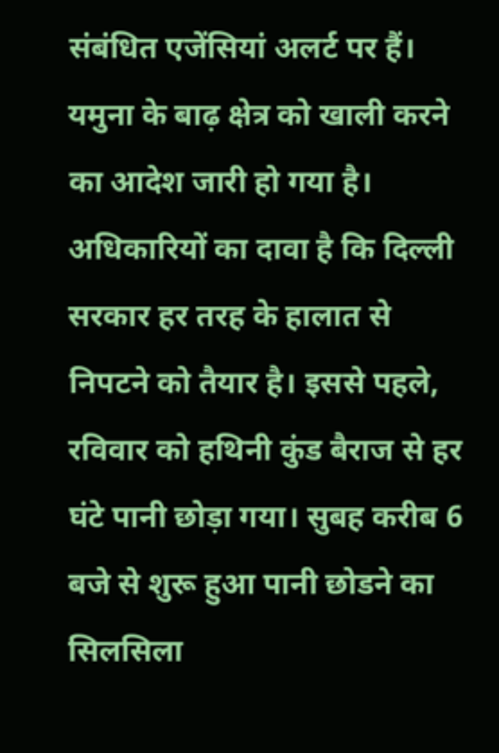संबंधित एजेंसियां अलर्ट पर हैं। यमुना के बाढ़ क्षेत्र को खाली करने का आदेश जारी हो गया है। अधिकारियों का दावा है कि दिल्ली सरकार हर तरह के हालात से निपटने को तैयार है। इससे पहले, रविवार को हथिनी कुंड बैराज से हर घंटे पानी छोड़ा गया। सुबह करीब 6 बजे से शुरू हुआ पानी छोडने का सिलसिला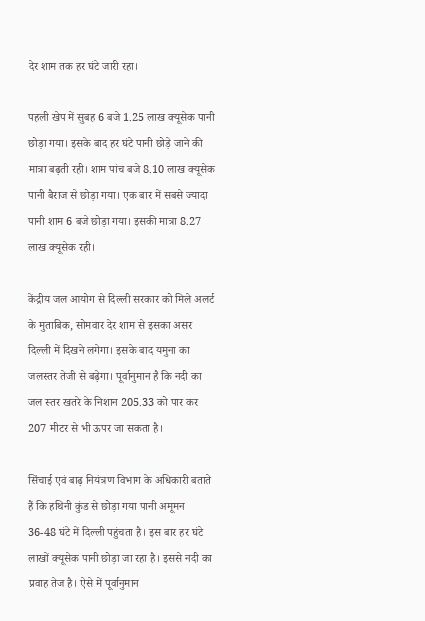देर शाम तक हर घंटे जारी रहा।

पहली खेप में सुबह 6 बजे 1.25 लाख क्यूसेक पानी छोड़ा गया। इसके बाद हर घंटे पानी छोड़े जाने की मात्रा बढ़ती रही। शाम पांच बजे 8.10 लाख क्यूसेक पानी बैराज से छोड़ा गया। एक बार में सबसे ज्यादा पानी शाम 6 बजे छोड़ा गया। इसकी मात्रा 8.27 लाख क्यूसेक रही।

केंद्रीय जल आयोग से दिल्ली सरकार को मिले अलर्ट के मुताबिक, सोमवार देर शाम से इसका असर दिल्ली में दिखने लगेगा। इसके बाद यमुना का जलस्तर तेजी से बढ़ेगा। पूर्वानुमान है कि नदी का जल स्तर खतरे के निशान 205.33 को पार कर 207 मीटर से भी ऊपर जा सकता है।

सिंचाई एवं बाढ़ नियंत्रण विभाग के अधिकारी बताते हैं कि हथिनी कुंड से छोड़ा गया पानी अमूमन 36-48 घंटे में दिल्ली पहुंचता है। इस बार हर घंटे लाखों क्यूसेक पानी छोड़ा जा रहा है। इससे नदी का प्रवाह तेज है। ऐसे में पूर्वानुमान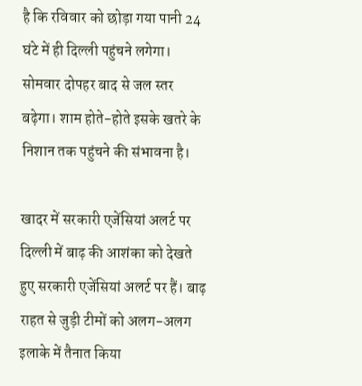है कि रविवार को छोड़ा गया पानी 24 घंटे में ही दिल्ली पहुंचने लगेगा। सोमवार दोपहर बाद से जल स्तर बढ़ेगा। शाम होते-होते इसके खतरे के निशान तक पहुंचने की संभावना है।

खादर में सरकारी एजेंसियां अलर्ट पर
दिल्ली में बाढ़ की आशंका को देखते हुए सरकारी एजेंसियां अलर्ट पर हैं। बाढ़ राहत से जुड़ी टीमों को अलग-अलग इलाके में तैनात किया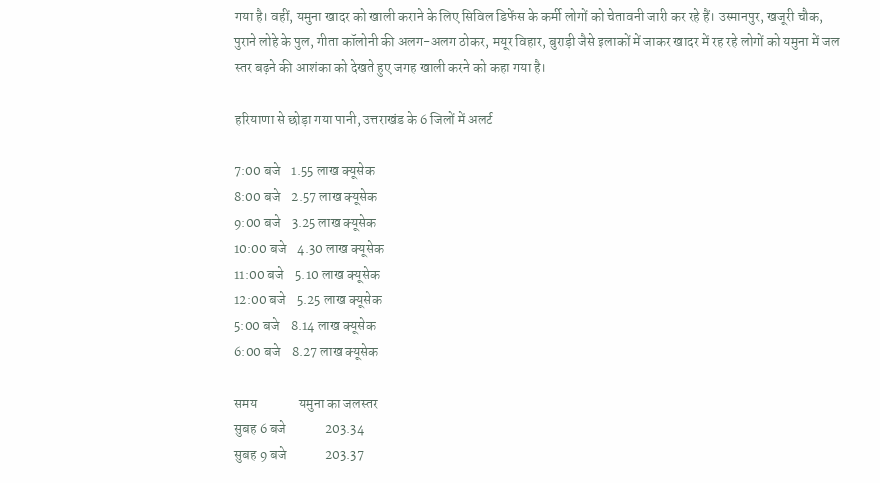गया है। वहीं, यमुना खादर को खाली कराने के लिए सिविल डिफेंस के कर्मी लोगों को चेतावनी जारी कर रहे हैं। उस्मानपुर, खजूरी चौक, पुराने लोहे के पुल, गीता कॉलोनी की अलग-अलग ठोकर, मयूर विहार, बुराड़ी जैसे इलाकों में जाकर खादर में रह रहे लोगों को यमुना में जल स्तर बढ़ने की आशंका को देखते हुए जगह खाली करने को कहा गया है।

हरियाणा से छोड़ा गया पानी, उत्तराखंड के 6 जिलों में अलर्ट

7:00 बजे    1.55 लाख क्यूसेक
8:00 बजे    2.57 लाख क्यूसेक
9:00 बजे    3.25 लाख क्यूसेक
10:00 बजे    4.30 लाख क्यूसेक
11:00 बजे    5.10 लाख क्यूसेक
12:00 बजे    5.25 लाख क्यूसेक
5:00 बजे    8.14 लाख क्यूसेक
6:00 बजे    8.27 लाख क्यूसेक

समय               यमुना का जलस्तर
सुबह 6 बजे              203.34
सुबह 9 बजे              203.37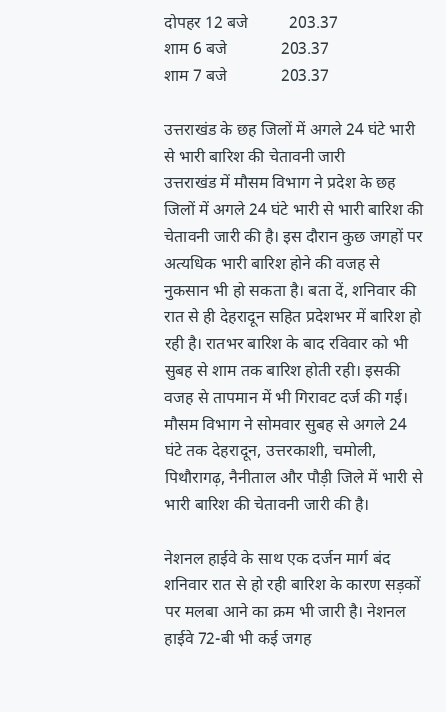दोपहर 12 बजे          203.37
शाम 6 बजे             203.37
शाम 7 बजे             203.37

उत्तराखंड के छह जिलों में अगले 24 घंटे भारी से भारी बारिश की चेतावनी जारी
उत्तराखंड में मौसम विभाग ने प्रदेश के छह जिलों में अगले 24 घंटे भारी से भारी बारिश की चेतावनी जारी की है। इस दौरान कुछ जगहों पर अत्यधिक भारी बारिश होने की वजह से नुकसान भी हो सकता है। बता दें, शनिवार की रात से ही देहरादून सहित प्रदेशभर में बारिश हो रही है। रातभर बारिश के बाद रविवार को भी सुबह से शाम तक बारिश होती रही। इसकी वजह से तापमान में भी गिरावट दर्ज की गई। मौसम विभाग ने सोमवार सुबह से अगले 24 घंटे तक देहरादून, उत्तरकाशी, चमोली, पिथौरागढ़, नैनीताल और पौड़ी जिले में भारी से भारी बारिश की चेतावनी जारी की है।

नेशनल हाईवे के साथ एक दर्जन मार्ग बंद
शनिवार रात से हो रही बारिश के कारण सड़कों पर मलबा आने का क्रम भी जारी है। नेशनल हाईवे 72-बी भी कई जगह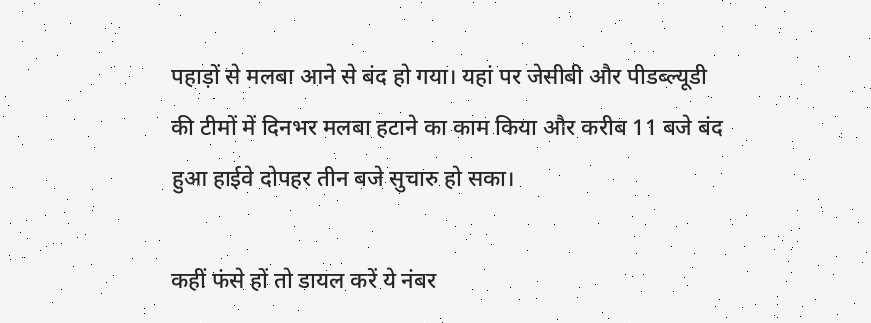पहाड़ों से मलबा आने से बंद हो गया। यहां पर जेसीबी और पीडब्ल्यूडी की टीमों में दिनभर मलबा हटाने का काम किया और करीब 11 बजे बंद हुआ हाईवे दोपहर तीन बजे सुचारु हो सका।

कहीं फंसे हों तो डायल करें ये नंबर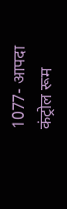1077- आपदा कंट्रोल रूम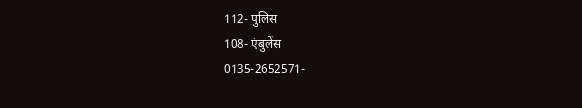112- पुलिस
108- एंबुलेंस
0135-2652571-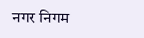नगर निगम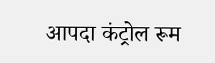आपदा कंट्रोल रूम